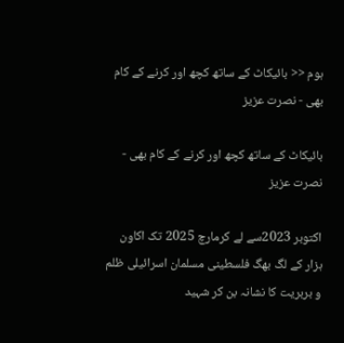ہوم << بائیکاٹ کے ساتھ کچھ اور کرنے کے کام بھی - نصرت عزیز

بائیکاٹ کے ساتھ کچھ اور کرنے کے کام بھی - نصرت عزیز

اکتوبر 2023سے لے کرمارچ 2025 تک اکاون ہزار کے لگ بھگ فلسطینی مسلمان اسرائیلی ظلم و بربریت کا نشانہ بن کر شہید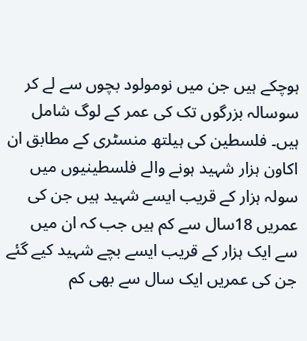ہوچکے ہیں جن میں نومولود بچوں سے لے کر سوسالہ بزرگوں تک کی عمر کے لوگ شامل ہیں۔ فلسطین کی ہیلتھ منسٹری کے مطابق ان اکاون ہزار شہید ہونے والے فلسطینیوں میں سولہ ہزار کے قریب ایسے شہید ہیں جن کی عمریں 18سال سے کم ہیں جب کہ ان میں سے ایک ہزار کے قریب ایسے بچے شہید کیے گئے جن کی عمریں ایک سال سے بھی کم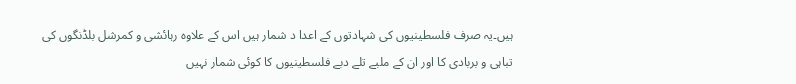ہیں۔یہ صرف فلسطینیوں کی شہادتوں کے اعدا د شمار ہیں اس کے علاوہ رہائشی و کمرشل بلڈنگوں کی تباہی و بربادی کا اور ان کے ملبے تلے دبے فلسطینیوں کا کوئی شمار نہیں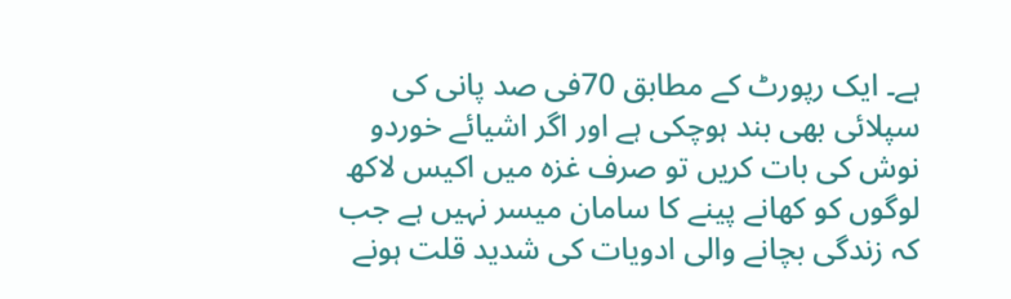ہے۔ ایک رپورٹ کے مطابق 70فی صد پانی کی سپلائی بھی بند ہوچکی ہے اور اگر اشیائے خوردو نوش کی بات کریں تو صرف غزہ میں اکیس لاکھ لوگوں کو کھانے پینے کا سامان میسر نہیں ہے جب کہ زندگی بچانے والی ادویات کی شدید قلت ہونے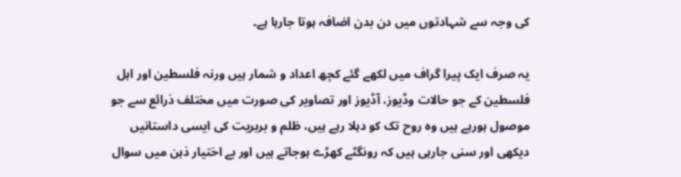کی وجہ سے شہادتوں میں دن بدن اضافہ ہوتا جارہا ہے۔

یہ صرف ایک پیرا گراف میں لکھے گئے کچھ اعداد و شمار ہیں ورنہ فلسطین اور اہل فلسطین کے جو حالات وڈیوز، آڈیوز اور تصاویر کی صورت میں مختلف ذرائع سے جو موصول ہورہے ہیں وہ روح تک کو دہلا رہے ہیں، ظلم و بربریت کی ایسی داستانیں دیکھی اور سنی جارہی ہیں کہ رونگٹے کھڑے ہوجاتے ہیں اور بے اختیار ذہن میں سوال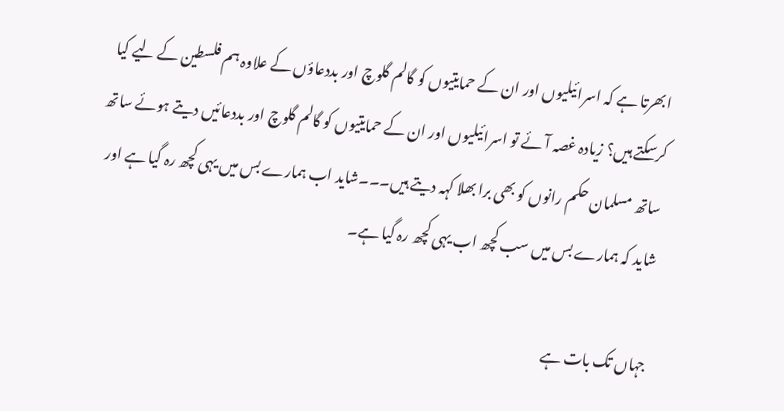ابھرتا ہے کہ اسرائیلیوں اور ان کے حمایتیوں کو گالم گلوچ اور بددعاؤں کے علاوہ ہم فلسطین کے لیے کیا کرسکتے ہیں؟ زیادہ غصہ آئے تو اسرائیلیوں اور ان کے حمایتیوں کو گالم گلوچ اور بددعائیں دیتے ہوئے ساتھ ساتھ مسلمان حکم رانوں کو بھی برا بھلا کہہ دیتے ہیں۔۔۔شاید اب ہمارے بس میں یہی کچھ رہ گیا ہے اور شاید کہ ہمارے بس میں سب کچھ اب یہی کچھ رہ گیا ہے۔

جہاں تک بات ہے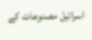اسرائیل مصنوعات کے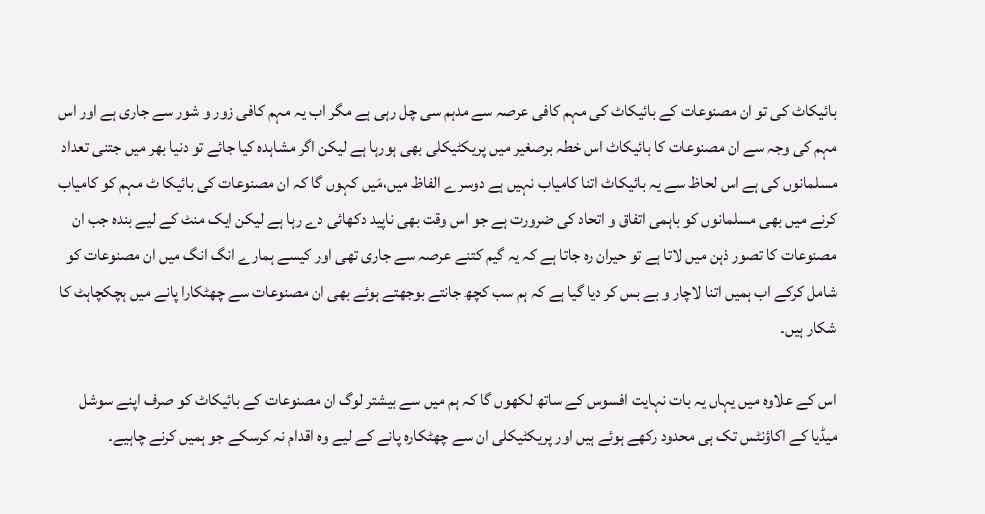بائیکاٹ کی تو ان مصنوعات کے بائیکاٹ کی مہم کافی عرصہ سے مدہم سی چل رہی ہے مگر اب یہ مہم کافی زور و شور سے جاری ہے اور اس مہم کی وجہ سے ان مصنوعات کا بائیکاٹ اس خطہ برصغیر میں پریکٹیکلی بھی ہورہا ہے لیکن اگر مشاہدہ کیا جائے تو دنیا بھر میں جتنی تعداد مسلمانوں کی ہے اس لحاظ سے یہ بائیکاٹ اتنا کامیاب نہیں ہے دوسرے الفاظ میں،مَیں کہوں گا کہ ان مصنوعات کی بائیکا ٹ مہم کو کامیاب کرنے میں بھی مسلمانوں کو باہمی اتفاق و اتحاد کی ضرورت ہے جو اس وقت بھی ناپید دکھائی دے رہا ہے لیکن ایک منٹ کے لیے بندہ جب ان مصنوعات کا تصور ذہن میں لاتا ہے تو حیران رہ جاتا ہے کہ یہ گیم کتنے عرصہ سے جاری تھی اور کیسے ہمارے انگ انگ میں ان مصنوعات کو شامل کرکے اب ہمیں اتنا لاچار و بے بس کر دیا گیا ہے کہ ہم سب کچھ جانتے بوجھتے ہوئے بھی ان مصنوعات سے چھٹکارا پانے میں ہچکچاہٹ کا شکار ہیں۔

اس کے علاوہ میں یہاں یہ بات نہایت افسوس کے ساتھ لکھوں گا کہ ہم میں سے بیشتر لوگ ان مصنوعات کے بائیکاٹ کو صرف اپنے سوشل میڈیا کے اکاؤنٹس تک ہی محدود رکھے ہوئے ہیں اور پریکٹیکلی ان سے چھٹکارہ پانے کے لیے وہ اقدام نہ کرسکے جو ہمیں کرنے چاہیے۔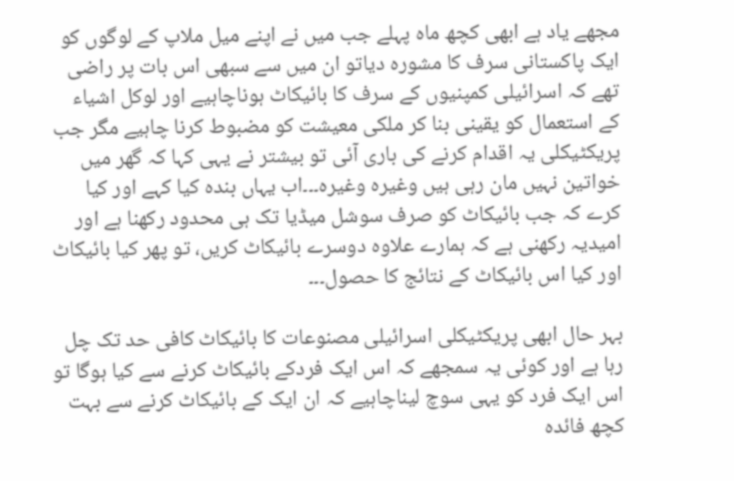مجھے یاد ہے ابھی کچھ ماہ پہلے جب میں نے اپنے میل ملاپ کے لوگوں کو ایک پاکستانی سرف کا مشورہ دیاتو ان میں سے سبھی اس بات پر راضی تھے کہ اسرائیلی کمپنیوں کے سرف کا بائیکاٹ ہوناچاہیے اور لوکل اشیاء کے استعمال کو یقینی بنا کر ملکی معیشت کو مضبوط کرنا چاہیے مگر جب پریکٹیکلی یہ اقدام کرنے کی باری آئی تو بیشتر نے یہی کہا کہ گھر میں خواتین نہیں مان رہی ہیں وغیرہ وغیرہ۔۔۔اب یہاں بندہ کیا کہے اور کیا کرے کہ جب بائیکاٹ کو صرف سوشل میڈیا تک ہی محدود رکھنا ہے اور امیدیہ رکھنی ہے کہ ہمارے علاوہ دوسرے بائیکاٹ کریں، تو پھر کیا بائیکاٹ اور کیا اس بائیکاٹ کے نتائج کا حصول۔۔۔

بہر حال ابھی پریکٹیکلی اسرائیلی مصنوعات کا بائیکاٹ کافی حد تک چل رہا ہے اور کوئی یہ سمجھے کہ اس ایک فردکے بائیکاٹ کرنے سے کیا ہوگا تو اس ایک فرد کو یہی سوچ لیناچاہیے کہ ان ایک کے بائیکاٹ کرنے سے بہت کچھ فائدہ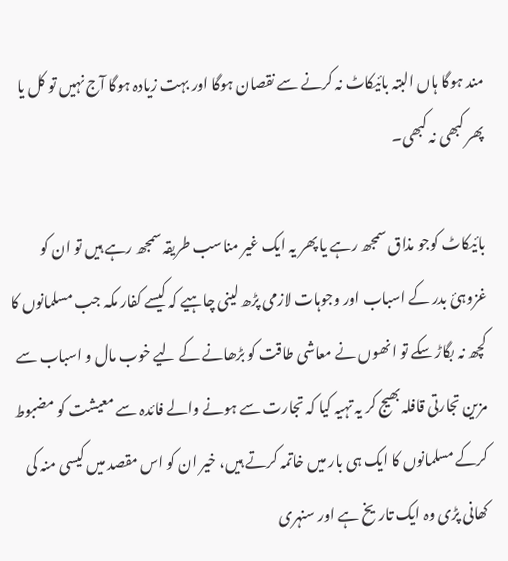مند ہوگا ہاں البتہ بائیکاٹ نہ کرنے سے نقصان ہوگا اور بہت زیادہ ہوگا آج نہیں تو کل یا پھر کبھی نہ کبھی۔

بائیکاٹ کوجو مذاق سمجھ رہے یا پھر یہ ایک غیر مناسب طریقہ سمجھ رہے ہیں تو ان کو غزوہئ بدر کے اسباب اور وجوہات لازمی پڑھ لینی چاہیے کہ کیسے کفار مکہ جب مسلمانوں کا کچھ نہ بگاڑ سکے تو انھوں نے معاشی طاقت کو بڑھانے کے لیے خوب مال و اسباب سے مزین تجارتی قافلہ بھیج کر یہ تہیہ کیا کہ تجارت سے ہونے والے فائدہ سے معیشت کو مضبوط کرکے مسلمانوں کا ایک ہی بار میں خاتمہ کرتے ہیں، خیر ان کو اس مقصد میں کیسی منہ کی کھانی پڑی وہ ایک تاریخ ہے اور سنہری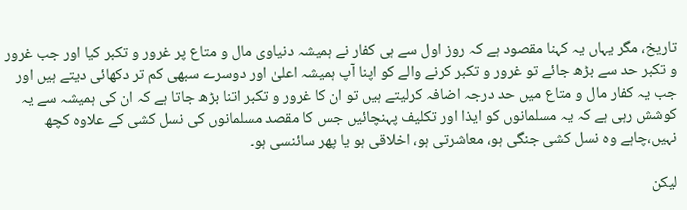تاریخ، مگر یہاں یہ کہنا مقصود ہے کہ روز اول سے ہی کفار نے ہمیشہ دنیاوی مال و متاع پر غرور و تکبر کیا اور جب غرور و تکبر حد سے بڑھ جائے تو غرور و تکبر کرنے والے کو اپنا آپ ہمیشہ اعلیٰ اور دوسرے سبھی کم تر دکھائی دیتے ہیں اور جب یہ کفار مال و متاع میں حد درجہ اضافہ کرلیتے ہیں تو ان کا غرور و تکبر اتنا بڑھ جاتا ہے کہ ان کی ہمیشہ سے یہ کوشش رہی ہے کہ یہ مسلمانوں کو ایذا اور تکلیف پہنچائیں جس کا مقصد مسلمانوں کی نسل کشی کے علاوہ کچھ نہیں،چاہے وہ نسل کشی جنگی ہو، معاشرتی ہو، اخلاقی ہو یا پھر سائنسی ہو۔

لیکن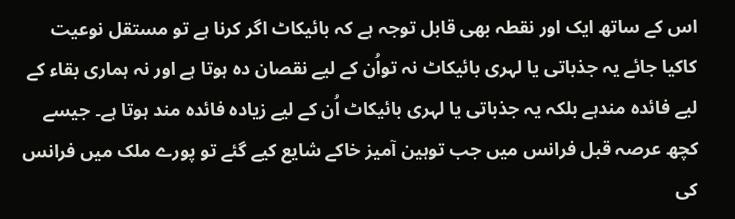اس کے ساتھ ایک اور نقطہ بھی قابل توجہ ہے کہ بائیکاٹ اگر کرنا ہے تو مستقل نوعیت کاکیا جائے یہ جذباتی یا لہری بائیکاٹ نہ تواُن کے لیے نقصان دہ ہوتا ہے اور نہ ہماری بقاء کے لیے فائدہ مندہے بلکہ یہ جذباتی یا لہری بائیکاٹ اُن کے لیے زیادہ فائدہ مند ہوتا ہے۔ جیسے کچھ عرصہ قبل فرانس میں جب توہین آمیز خاکے شایع کیے گئے تو پورے ملک میں فرانس کی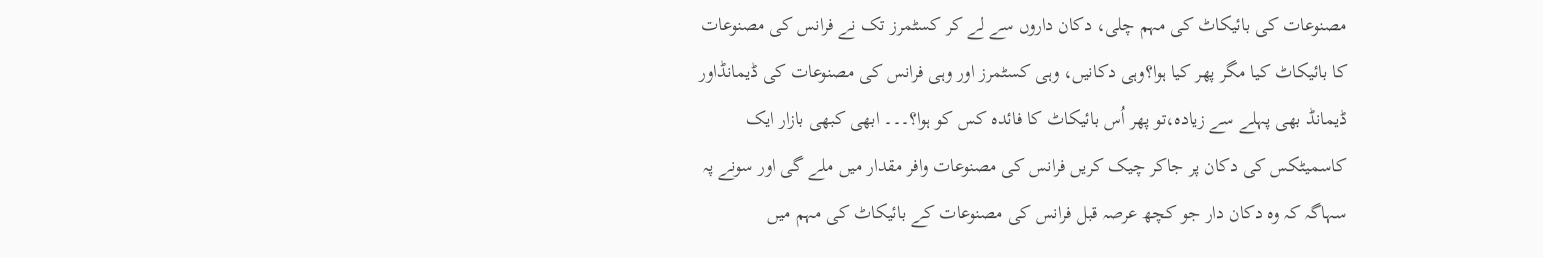مصنوعات کی بائیکاٹ کی مہم چلی، دکان داروں سے لے کر کسٹمرز تک نے فرانس کی مصنوعات کا بائیکاٹ کیا مگر پھر کیا ہوا؟وہی دکانیں، وہی کسٹمرز اور وہی فرانس کی مصنوعات کی ڈیمانڈاور ڈیمانڈ بھی پہلے سے زیادہ،تو پھر اُس بائیکاٹ کا فائدہ کس کو ہوا؟۔۔۔ ابھی کبھی بازار ایک کاسمیٹکس کی دکان پر جاکر چیک کریں فرانس کی مصنوعات وافر مقدار میں ملے گی اور سونے پہ سہاگہ کہ وہ دکان دار جو کچھ عرصہ قبل فرانس کی مصنوعات کے بائیکاٹ کی مہم میں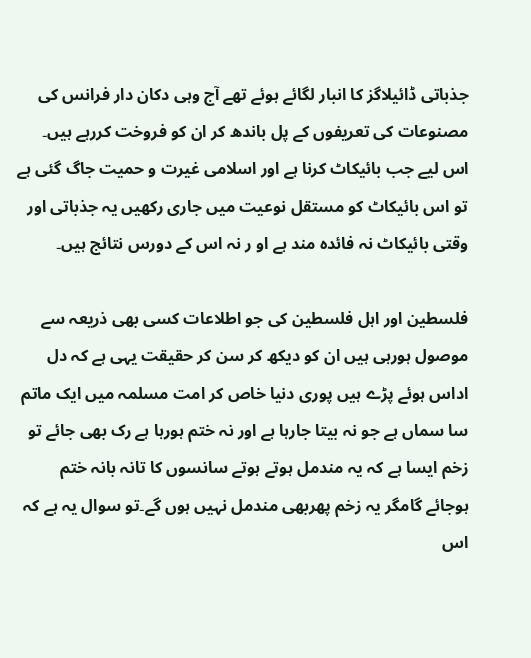جذباتی ڈائیلاگز کا انبار لگائے ہوئے تھے آج وہی دکان دار فرانس کی مصنوعات کی تعریفوں کے پل باندھ کر ان کو فروخت کررہے ہیں۔ اس لیے جب بائیکاٹ کرنا ہے اور اسلامی غیرت و حمیت جاگ گئی ہے تو اس بائیکاٹ کو مستقل نوعیت میں جاری رکھیں یہ جذباتی اور وقتی بائیکاٹ نہ فائدہ مند ہے او ر نہ اس کے دورس نتائج ہیں۔

فلسطین اور اہل فلسطین کی جو اطلاعات کسی بھی ذریعہ سے موصول ہورہی ہیں ان کو دیکھ کر سن کر حقیقت یہی ہے کہ دل اداس ہوئے پڑے ہیں پوری دنیا خاص کر امت مسلمہ میں ایک ماتم سا سماں ہے جو نہ بیتا جارہا ہے اور نہ ختم ہورہا ہے رک بھی جائے تو زخم ایسا ہے کہ یہ مندمل ہوتے ہوتے سانسوں کا تانہ بانہ ختم ہوجائے گامگر یہ زخم پھربھی مندمل نہیں ہوں گے۔تو سوال یہ ہے کہ اس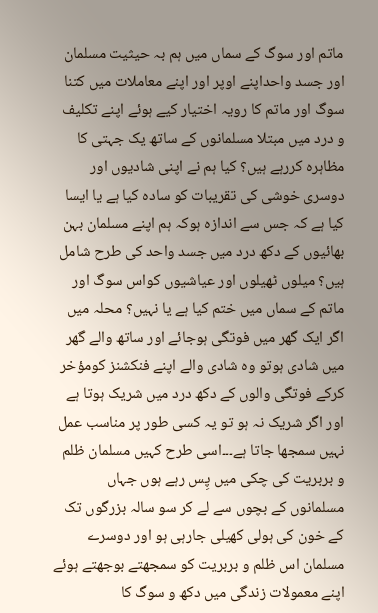ماتم اور سوگ کے سماں میں ہم بہ حیثیت مسلمان اور جسد واحداپنے اوپر اور اپنے معاملات میں کتنا سوگ اور ماتم کا رویہ اختیار کیے ہوئے اپنے تکلیف و درد میں مبتلا مسلمانوں کے ساتھ یک جہتی کا مظاہرہ کررہے ہیں؟ کیا ہم نے اپنی شادیوں اور دوسری خوشی کی تقریبات کو سادہ کیا ہے یا ایسا کیا ہے کہ جس سے اندازہ ہوکہ ہم اپنے مسلمان بہن بھائیوں کے دکھ درد میں جسد واحد کی طرح شامل ہیں؟ میلوں ٹھیلوں اور عیاشیوں کواس سوگ اور ماتم کے سماں میں ختم کیا ہے یا نہیں؟ محلہ میں اگر ایک گھر میں فوتگی ہوجائے اور ساتھ والے گھر میں شادی ہوتو وہ شادی والے اپنے فنکشنز کومؤخر کرکے فوتگی والوں کے دکھ درد میں شریک ہوتا ہے اور اگر شریک نہ ہو تو یہ کسی طور پر مناسب عمل نہیں سمجھا جاتا ہے۔۔۔اسی طرح کہیں مسلمان ظلم و بربریت کی چکی میں پِس رہے ہوں جہاں مسلمانوں کے بچوں سے لے کر سو سالہ بزرگوں تک کے خون کی ہولی کھیلی جارہی ہو اور دوسرے مسلمان اس ظلم و بربریت کو سمجھتے بوجھتے ہوئے اپنے معمولات زندگی میں دکھ و سوگ کا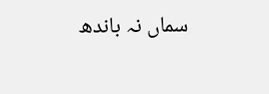سماں نہ باندھ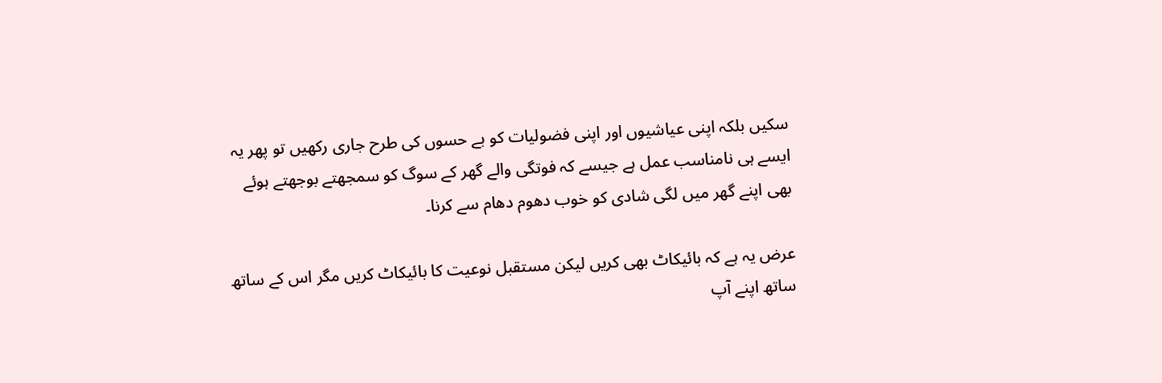سکیں بلکہ اپنی عیاشیوں اور اپنی فضولیات کو بے حسوں کی طرح جاری رکھیں تو پھر یہ ایسے ہی نامناسب عمل ہے جیسے کہ فوتگی والے گھر کے سوگ کو سمجھتے بوجھتے ہوئے بھی اپنے گھر میں لگی شادی کو خوب دھوم دھام سے کرنا۔

عرض یہ ہے کہ بائیکاٹ بھی کریں لیکن مستقبل نوعیت کا بائیکاٹ کریں مگر اس کے ساتھ ساتھ اپنے آپ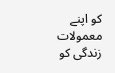کو اپنے معمولات زندگی کو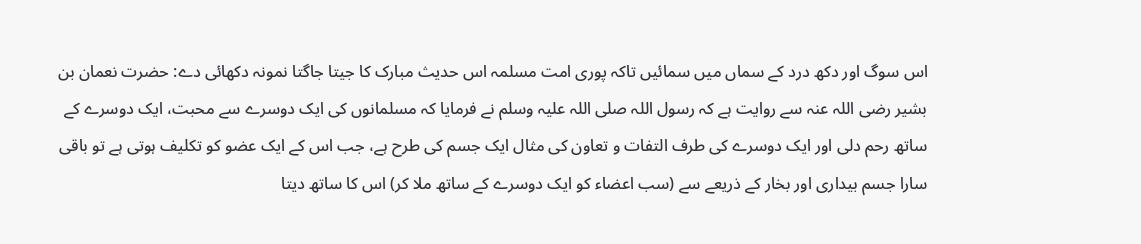اس سوگ اور دکھ درد کے سماں میں سمائیں تاکہ پوری امت مسلمہ اس حدیث مبارک کا جیتا جاگتا نمونہ دکھائی دے: حضرت نعمان بن بشیر رضی اللہ عنہ سے روایت ہے کہ رسول اللہ صلی اللہ علیہ وسلم نے فرمایا کہ مسلمانوں کی ایک دوسرے سے محبت، ایک دوسرے کے ساتھ رحم دلی اور ایک دوسرے کی طرف التفات و تعاون کی مثال ایک جسم کی طرح ہے، جب اس کے ایک عضو کو تکلیف ہوتی ہے تو باقی سارا جسم بیداری اور بخار کے ذریعے سے (سب اعضاء کو ایک دوسرے کے ساتھ ملا کر) اس کا ساتھ دیتا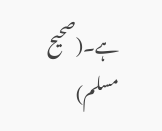ہے۔(صحیح مسلم)